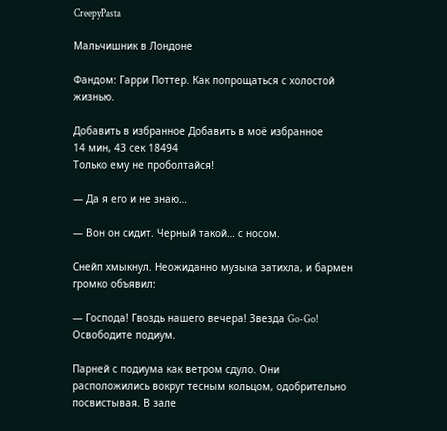CreepyPasta

Мальчишник в Лондоне

Фандом: Гарри Поттер. Как попрощаться с холостой жизнью.

Добавить в избранное Добавить в моё избранное
14 мин, 43 сек 18494
Только ему не проболтайся!

— Да я его и не знаю…

— Вон он сидит. Черный такой… с носом.

Снейп хмыкнул. Неожиданно музыка затихла, и бармен громко объявил:

— Господа! Гвоздь нашего вечера! Звезда Go-Go! Освободите подиум.

Парней с подиума как ветром сдуло. Они расположились вокруг тесным кольцом, одобрительно посвистывая. В зале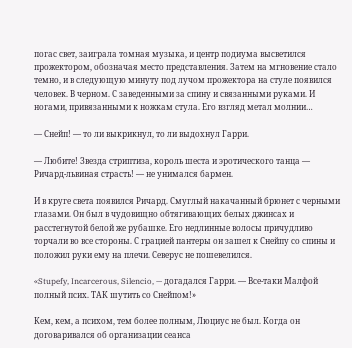погас свет, заиграла томная музыка, и центр подиума высветился прожектором, обозначая место представления. Затем на мгновение стало темно, и в следующую минуту под лучом прожектора на стуле появился человек. В черном. С заведенными за спину и связанными руками. И ногами, привязанными к ножкам стула. Его взгляд метал молнии…

— Снейп! — то ли выкрикнул, то ли выдохнул Гарри.

— Любите! Звезда стриптиза, король шеста и эротического танца — Ричард-львиная страсть! — не унимался бармен.

И в круге света появился Ричард. Смуглый накачанный брюнет с черными глазами. Он был в чудовищно обтягивающих белых джинсах и расстегнутой белой же рубашке. Его недлинные волосы причудливо торчали во все стороны. С грацией пантеры он зашел к Снейпу со спины и положил руки ему на плечи. Северус не пошевелился.

«Stupefy, Incarcerous, Silencio, — догадался Гарри. — Все-таки Малфой полный псих. ТАК шутить со Снейпом!»

Кем, кем, а психом, тем более полным, Люциус не был. Когда он договаривался об организации сеанса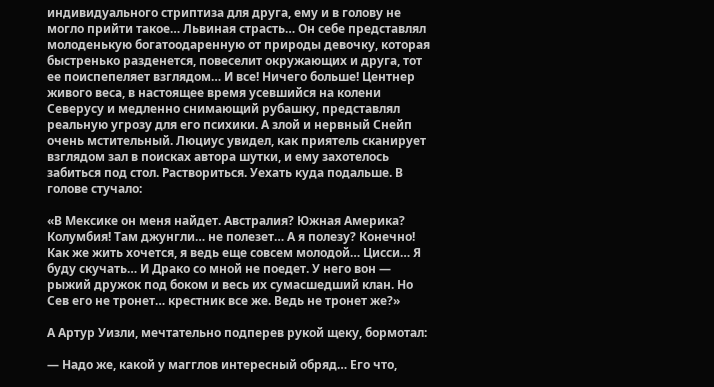индивидуального стриптиза для друга, ему и в голову не могло прийти такое… Львиная страсть… Он себе представлял молоденькую богатоодаренную от природы девочку, которая быстренько разденется, повеселит окружающих и друга, тот ее поиспепеляет взглядом… И все! Ничего больше! Центнер живого веса, в настоящее время усевшийся на колени Северусу и медленно снимающий рубашку, представлял реальную угрозу для его психики. А злой и нервный Снейп очень мстительный. Люциус увидел, как приятель сканирует взглядом зал в поисках автора шутки, и ему захотелось забиться под стол. Раствориться. Уехать куда подальше. В голове стучало:

«В Мексике он меня найдет. Австралия? Южная Америка? Колумбия! Там джунгли… не полезет… А я полезу? Конечно! Как же жить хочется, я ведь еще совсем молодой… Цисси… Я буду скучать… И Драко со мной не поедет. У него вон — рыжий дружок под боком и весь их сумасшедший клан. Но Сев его не тронет… крестник все же. Ведь не тронет же?»

А Артур Уизли, мечтательно подперев рукой щеку, бормотал:

— Надо же, какой у магглов интересный обряд… Его что,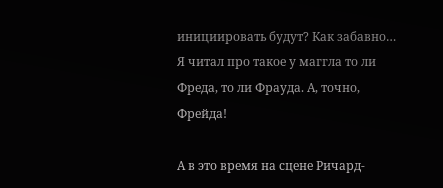инициировать будут? Как забавно… Я читал про такое у маггла то ли Фреда, то ли Фрауда. А, точно, Фрейда!

А в это время на сцене Ричард-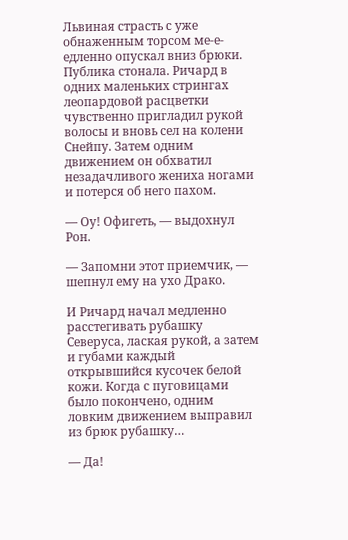Львиная страсть с уже обнаженным торсом ме-е-едленно опускал вниз брюки. Публика стонала. Ричард в одних маленьких стрингах леопардовой расцветки чувственно пригладил рукой волосы и вновь сел на колени Снейпу. Затем одним движением он обхватил незадачливого жениха ногами и потерся об него пахом.

— Оу! Офигеть, — выдохнул Рон.

— Запомни этот приемчик, — шепнул ему на ухо Драко.

И Ричард начал медленно расстегивать рубашку Северуса, лаская рукой, а затем и губами каждый открывшийся кусочек белой кожи. Когда с пуговицами было покончено, одним ловким движением выправил из брюк рубашку…

— Да!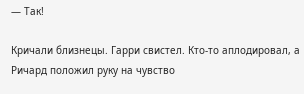— Так!

Кричали близнецы. Гарри свистел. Кто-то аплодировал, а Ричард положил руку на чувство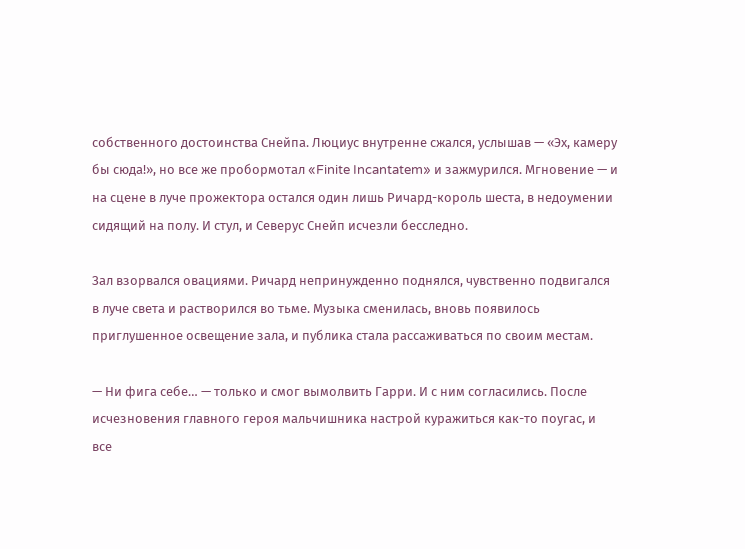собственного достоинства Снейпа. Люциус внутренне сжался, услышав — «Эх, камеру бы сюда!», но все же пробормотал «Finite Incantatem» и зажмурился. Мгновение — и на сцене в луче прожектора остался один лишь Ричард-король шеста, в недоумении сидящий на полу. И стул, и Северус Снейп исчезли бесследно.

Зал взорвался овациями. Ричард непринужденно поднялся, чувственно подвигался в луче света и растворился во тьме. Музыка сменилась, вновь появилось приглушенное освещение зала, и публика стала рассаживаться по своим местам.

— Ни фига себе… — только и смог вымолвить Гарри. И с ним согласились. После исчезновения главного героя мальчишника настрой куражиться как-то поугас, и все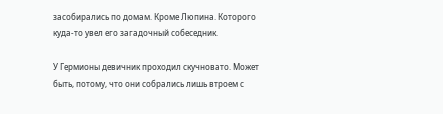засобирались по домам. Кроме Люпина. Которого куда-то увел его загадочный собеседник.

У Гермионы девичник проходил скучновато. Может быть, потому, что они собрались лишь втроем с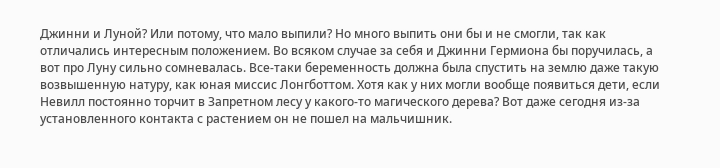Джинни и Луной? Или потому, что мало выпили? Но много выпить они бы и не смогли, так как отличались интересным положением. Во всяком случае за себя и Джинни Гермиона бы поручилась, а вот про Луну сильно сомневалась. Все-таки беременность должна была спустить на землю даже такую возвышенную натуру, как юная миссис Лонгботтом. Хотя как у них могли вообще появиться дети, если Невилл постоянно торчит в Запретном лесу у какого-то магического дерева? Вот даже сегодня из-за установленного контакта с растением он не пошел на мальчишник.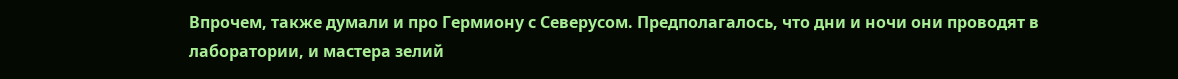Впрочем, также думали и про Гермиону с Северусом. Предполагалось, что дни и ночи они проводят в лаборатории, и мастера зелий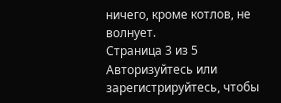ничего, кроме котлов, не волнует.
Страница 3 из 5
Авторизуйтесь или зарегистрируйтесь, чтобы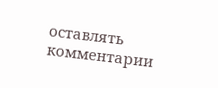оставлять комментарии